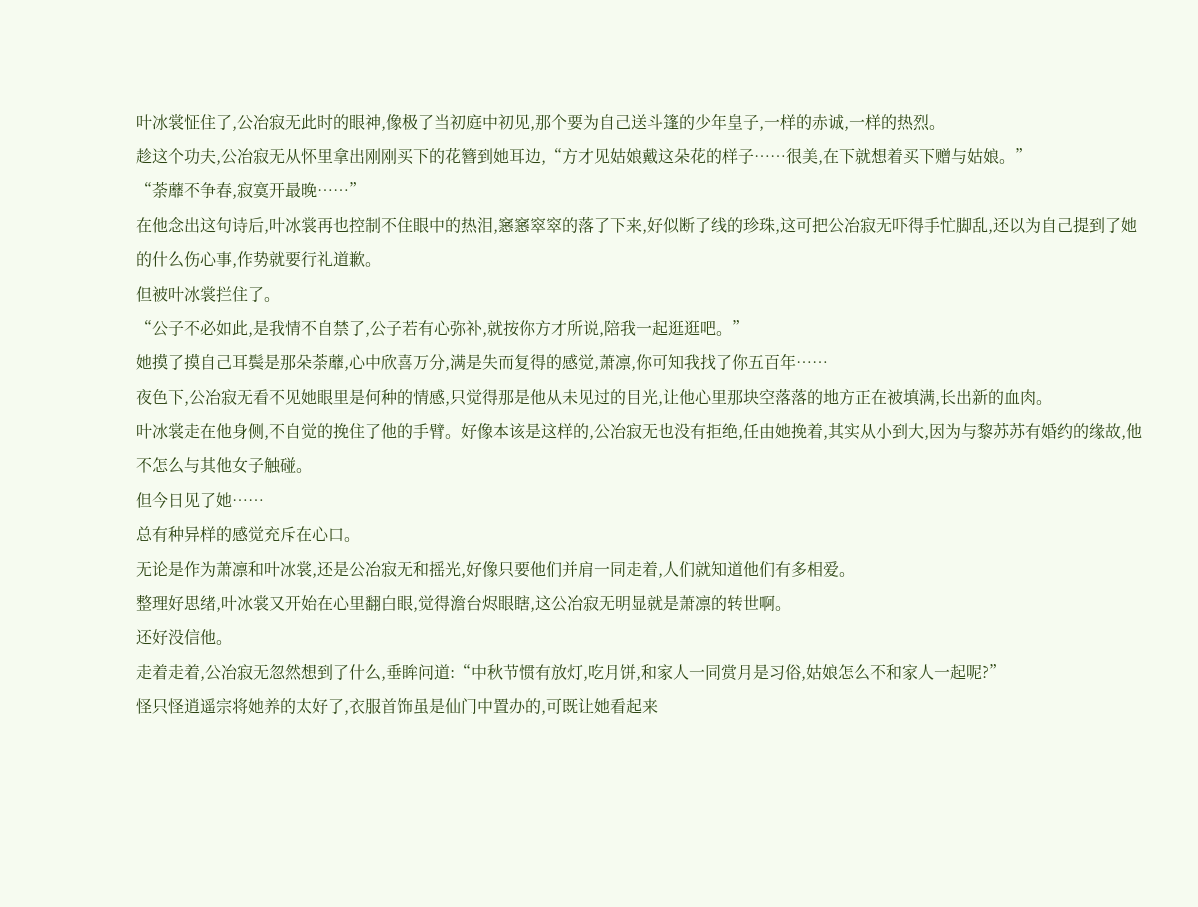叶冰裳怔住了,公冶寂无此时的眼神,像极了当初庭中初见,那个要为自己送斗篷的少年皇子,一样的赤诚,一样的热烈。
趁这个功夫,公冶寂无从怀里拿出刚刚买下的花簪到她耳边,“方才见姑娘戴这朵花的样子……很美,在下就想着买下赠与姑娘。”
“荼蘼不争春,寂寞开最晚……”
在他念出这句诗后,叶冰裳再也控制不住眼中的热泪,窸窸窣窣的落了下来,好似断了线的珍珠,这可把公冶寂无吓得手忙脚乱,还以为自己提到了她的什么伤心事,作势就要行礼道歉。
但被叶冰裳拦住了。
“公子不必如此,是我情不自禁了,公子若有心弥补,就按你方才所说,陪我一起逛逛吧。”
她摸了摸自己耳鬓是那朵荼蘼,心中欣喜万分,满是失而复得的感觉,萧凛,你可知我找了你五百年……
夜色下,公冶寂无看不见她眼里是何种的情感,只觉得那是他从未见过的目光,让他心里那块空落落的地方正在被填满,长出新的血肉。
叶冰裳走在他身侧,不自觉的挽住了他的手臂。好像本该是这样的,公冶寂无也没有拒绝,任由她挽着,其实从小到大,因为与黎苏苏有婚约的缘故,他不怎么与其他女子触碰。
但今日见了她……
总有种异样的感觉充斥在心口。
无论是作为萧凛和叶冰裳,还是公冶寂无和摇光,好像只要他们并肩一同走着,人们就知道他们有多相爱。
整理好思绪,叶冰裳又开始在心里翻白眼,觉得澹台烬眼瞎,这公冶寂无明显就是萧凛的转世啊。
还好没信他。
走着走着,公冶寂无忽然想到了什么,垂眸问道:“中秋节惯有放灯,吃月饼,和家人一同赏月是习俗,姑娘怎么不和家人一起呢?”
怪只怪逍遥宗将她养的太好了,衣服首饰虽是仙门中置办的,可既让她看起来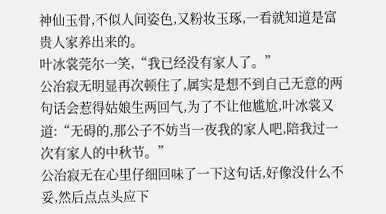神仙玉骨,不似人间姿色,又粉妆玉琢,一看就知道是富贵人家养出来的。
叶冰裳莞尔一笑,“我已经没有家人了。”
公冶寂无明显再次顿住了,属实是想不到自己无意的两句话会惹得姑娘生两回气,为了不让他尴尬,叶冰裳又道:“无碍的,那公子不妨当一夜我的家人吧,陪我过一次有家人的中秋节。”
公冶寂无在心里仔细回味了一下这句话,好像没什么不妥,然后点点头应下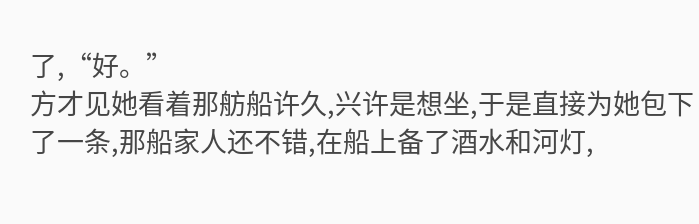了,“好。”
方才见她看着那舫船许久,兴许是想坐,于是直接为她包下了一条,那船家人还不错,在船上备了酒水和河灯,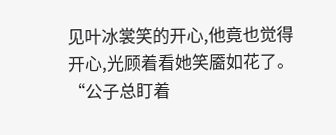见叶冰裳笑的开心,他竟也觉得开心,光顾着看她笑靥如花了。
“公子总盯着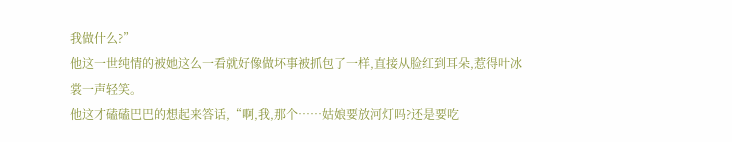我做什么?”
他这一世纯情的被她这么一看就好像做坏事被抓包了一样,直接从脸红到耳朵,惹得叶冰裳一声轻笑。
他这才磕磕巴巴的想起来答话,“啊,我,那个……姑娘要放河灯吗?还是要吃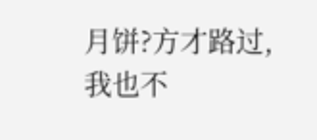月饼?方才路过,我也不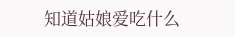知道姑娘爱吃什么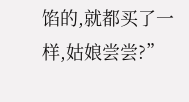馅的,就都买了一样,姑娘尝尝?”